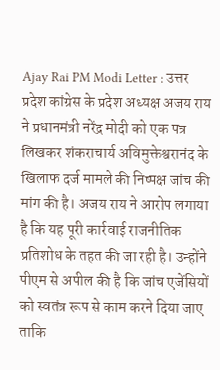Ajay Rai PM Modi Letter : उत्तर प्रदेश कांग्रेस के प्रदेश अध्यक्ष अजय राय ने प्रधानमंत्री नरेंद्र मोदी को एक पत्र लिखकर शंकराचार्य अविमुक्तेश्वरानंद के खिलाफ दर्ज मामले की निष्पक्ष जांच की मांग की है। अजय राय ने आरोप लगाया है कि यह पूरी कार्रवाई राजनीतिक प्रतिशोध के तहत की जा रही है। उन्होंने पीएम से अपील की है कि जांच एजेंसियों को स्वतंत्र रूप से काम करने दिया जाए ताकि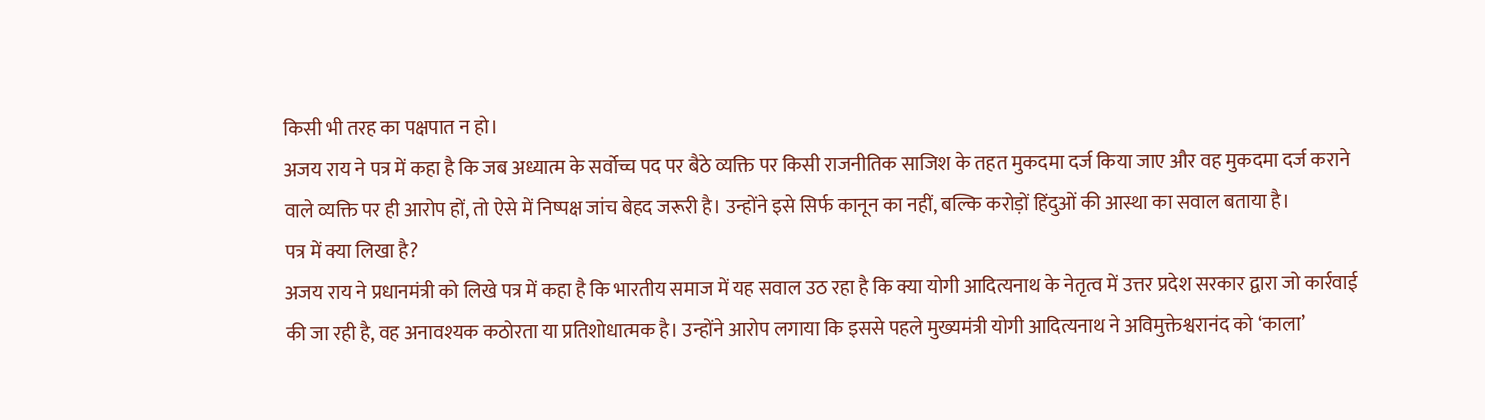किसी भी तरह का पक्षपात न हो।
अजय राय ने पत्र में कहा है कि जब अध्यात्म के सर्वोच्च पद पर बैठे व्यक्ति पर किसी राजनीतिक साजिश के तहत मुकदमा दर्ज किया जाए और वह मुकदमा दर्ज कराने वाले व्यक्ति पर ही आरोप हों, तो ऐसे में निष्पक्ष जांच बेहद जरूरी है। उन्होंने इसे सिर्फ कानून का नहीं, बल्कि करोड़ों हिंदुओं की आस्था का सवाल बताया है।
पत्र में क्या लिखा है?
अजय राय ने प्रधानमंत्री को लिखे पत्र में कहा है कि भारतीय समाज में यह सवाल उठ रहा है कि क्या योगी आदित्यनाथ के नेतृत्व में उत्तर प्रदेश सरकार द्वारा जो कार्रवाई की जा रही है, वह अनावश्यक कठोरता या प्रतिशोधात्मक है। उन्होंने आरोप लगाया कि इससे पहले मुख्यमंत्री योगी आदित्यनाथ ने अविमुक्तेश्वरानंद को ‘काला’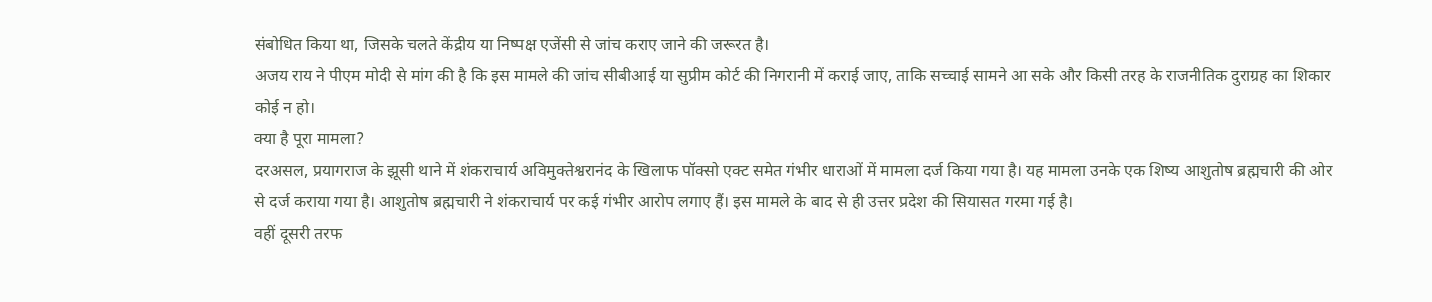संबोधित किया था, जिसके चलते केंद्रीय या निष्पक्ष एजेंसी से जांच कराए जाने की जरूरत है।
अजय राय ने पीएम मोदी से मांग की है कि इस मामले की जांच सीबीआई या सुप्रीम कोर्ट की निगरानी में कराई जाए, ताकि सच्चाई सामने आ सके और किसी तरह के राजनीतिक दुराग्रह का शिकार कोई न हो।
क्या है पूरा मामला?
दरअसल, प्रयागराज के झूसी थाने में शंकराचार्य अविमुक्तेश्वरानंद के खिलाफ पॉक्सो एक्ट समेत गंभीर धाराओं में मामला दर्ज किया गया है। यह मामला उनके एक शिष्य आशुतोष ब्रह्मचारी की ओर से दर्ज कराया गया है। आशुतोष ब्रह्मचारी ने शंकराचार्य पर कई गंभीर आरोप लगाए हैं। इस मामले के बाद से ही उत्तर प्रदेश की सियासत गरमा गई है।
वहीं दूसरी तरफ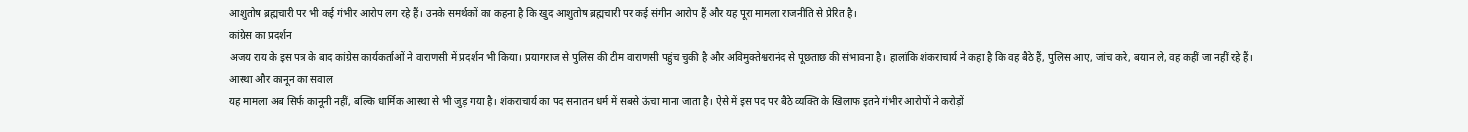आशुतोष ब्रह्मचारी पर भी कई गंभीर आरोप लग रहे हैं। उनके समर्थकों का कहना है कि खुद आशुतोष ब्रह्मचारी पर कई संगीन आरोप हैं और यह पूरा मामला राजनीति से प्रेरित है।
कांग्रेस का प्रदर्शन
अजय राय के इस पत्र के बाद कांग्रेस कार्यकर्ताओं ने वाराणसी में प्रदर्शन भी किया। प्रयागराज से पुलिस की टीम वाराणसी पहुंच चुकी है और अविमुक्तेश्वरानंद से पूछताछ की संभावना है। हालांकि शंकराचार्य ने कहा है कि वह बैठे हैं, पुलिस आए, जांच करे, बयान ले, वह कहीं जा नहीं रहे हैं।
आस्था और कानून का सवाल
यह मामला अब सिर्फ कानूनी नहीं, बल्कि धार्मिक आस्था से भी जुड़ गया है। शंकराचार्य का पद सनातन धर्म में सबसे ऊंचा माना जाता है। ऐसे में इस पद पर बैठे व्यक्ति के खिलाफ इतने गंभीर आरोपों ने करोड़ों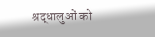श्रद्धालुओं को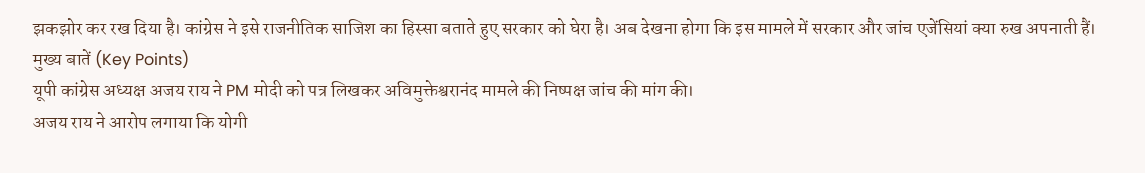झकझोर कर रख दिया है। कांग्रेस ने इसे राजनीतिक साजिश का हिस्सा बताते हुए सरकार को घेरा है। अब देखना होगा कि इस मामले में सरकार और जांच एजेंसियां क्या रुख अपनाती हैं।
मुख्य बातें (Key Points)
यूपी कांग्रेस अध्यक्ष अजय राय ने PM मोदी को पत्र लिखकर अविमुक्तेश्वरानंद मामले की निष्पक्ष जांच की मांग की।
अजय राय ने आरोप लगाया कि योगी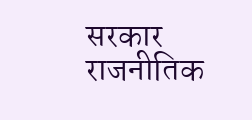सरकार राजनीतिक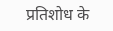प्रतिशोध के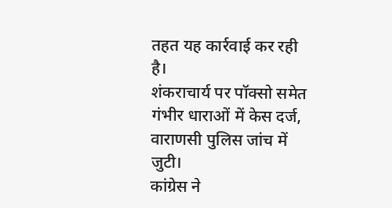तहत यह कार्रवाई कर रही है।
शंकराचार्य पर पॉक्सो समेत गंभीर धाराओं में केस दर्ज, वाराणसी पुलिस जांच में जुटी।
कांग्रेस ने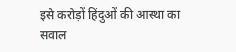इसे करोड़ों हिंदुओं की आस्था का सवाल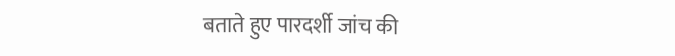बताते हुए पारदर्शी जांच की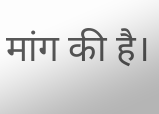मांग की है।